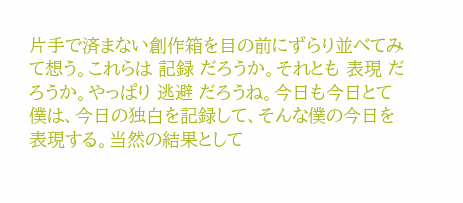片手で済まない創作箱を目の前にずらり並べてみて想う。これらは 記録 だろうか。それとも 表現 だろうか。やっぱり 逃避 だろうね。今日も今日とて僕は、今日の独白を記録して、そんな僕の今日を表現する。当然の結果として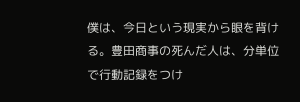僕は、今日という現実から眼を背ける。豊田商事の死んだ人は、分単位で行動記録をつけ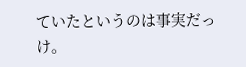ていたというのは事実だっけ。